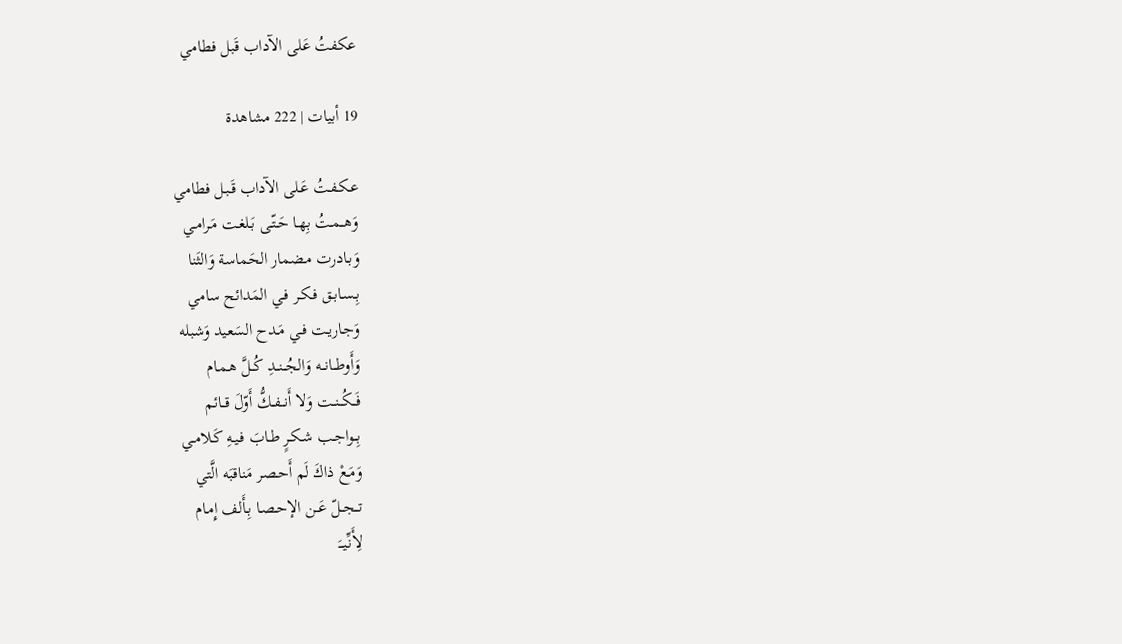عكفتُ عَلى الآداب قَبل فطامي

19 أبيات | 222 مشاهدة

عـكـفـتُ عَـلى الآداب قَـبـل فطامي
وَهــمـتُ بِهـا حَـتّـى بَـلغـت مَـرامـي
وَبـادرت مـضمار الحَماسة وَالثَنا
بِـسـابـق فـكـر فـي المَدائح سامي
وَجـاريـت فـي مَـدح السَعيد وَشبله
وَأَوطــانــه وَالجُــنــدِ كُــلَّ هـمـام
فَــكُــنــت وَلا أَنــفــكُّ أَوّلَ قــائم
بِــواجـب شـكـرٍ طـابَ فـيـهِ كَـلامـي
وَمَـعْ ذاكَ لَم أَحـصر مَناقبَه الَّتي
تــجــلّ عَــن الإحـصـا بِـأَلف إِمـام
لِأَنِّيــَ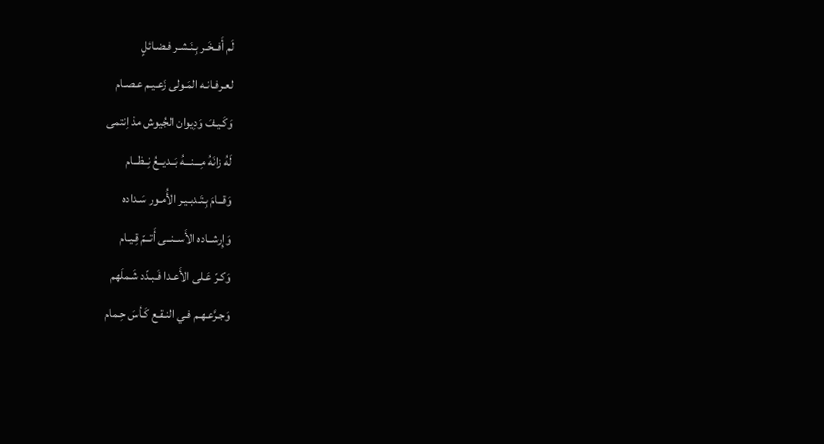لَم أَفــخَـر بِـنَـشـر فـضـائلٍ
لعـرفـانـه المَـولى زَعـيـم عـصـام
وَكَـيـفَ وَدِيوان الجُيوش مذ اِنتمى
لَهُ زانَهُ مِـــنـــهُ بَــديــعُ نِــظــام
وَقــامَ بِـتَـدبـيـر الأُمـور سَـداده
وَإِرشــاده الأَســنــى أَتــمّ قِـيـام
وَكـرّ عَـلى الأَعـدا فَـبـدّد شَـملَهم
وَجـرَّعـهـم فـي النـقـع كَـأسَ حِـمام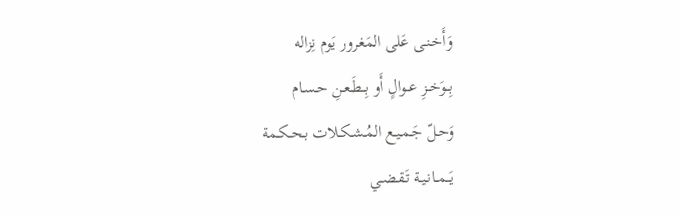وَأَخـنـى عَلى المَغرور يَوم نِزاله
بِــوَخــزِ عــوالٍ أَو بِــطَـعـنِ حـسـام
وَحـلّ جَـمـيـع المُـشـكـلات بـحـكـمة
يَــمــانـيـة تَـقـضـي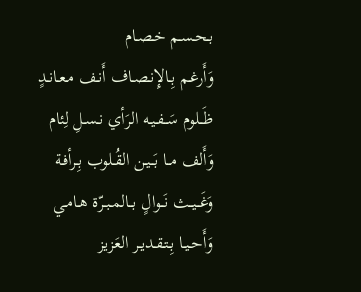بـحـسـم خـصـام
وَأَرغـم بِـالإِنـصـاف أَنـف مـعـانـدٍ
ظَــلوم سَــفـيـه الرَأي نـسـلِ لِئام
وَأَلف مــا بَــيـن القُـلوب بِـرأفـة
وَغَــيــث نَــوالٍ بــالمـبـرّة هـامـي
وَأَحـيـا بِـتـقـديـر العَزيز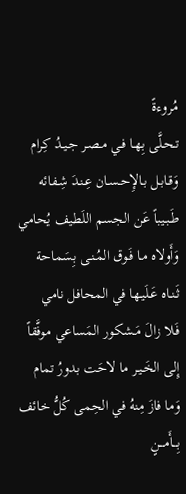مُروءةً
تـحـلَّى بِهـا فـي مـصـر جـيـدُ كِرام
وَقـابـل بـالإِحـسـان عِـنـدَ شِـفائه
طَـبـيباً عَن الجسم اللَطيف يُحامي
وَأَولاه مـا فَـوق المُـنـى بِسَماحة
ثَـنـاه عَـلَيـها في المحافل نامي
فَـلا زالَ مَـشكور المَساعي موفَّقاً
إِلى الخَـيـر ما لاحَت بدورُ تمام
وَما فازَ مِنهُ في الحِمى كُلُّ خائف
بِـــأَمـــنٍ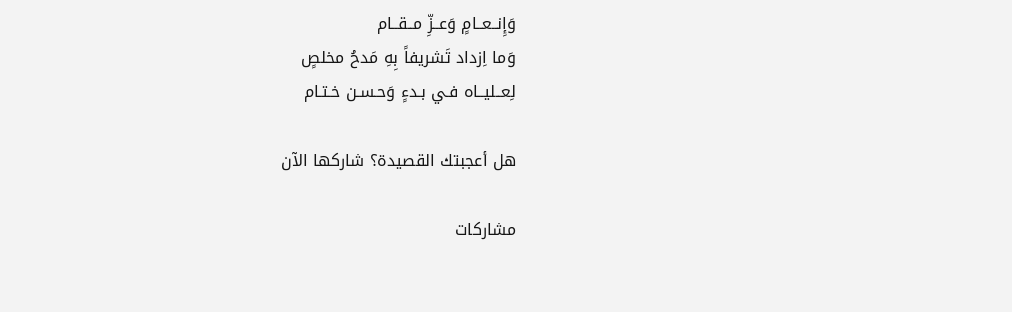وَإِنــعــامٍ وَعــزِّ مــقــام
وَما اِزداد تَشريفاً بِهِ مَدحُ مخلصٍ
لِعــليــاه فـي بـدءٍ وَحـسـن خـتـام

هل أعجبتك القصيدة؟ شاركها الآن

مشاركات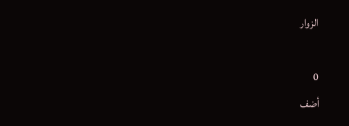الزوار

0
أضف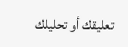تعليقك أو تحليلك